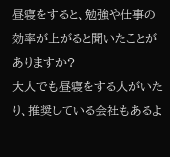昼寝をすると、勉強や仕事の効率が上がると聞いたことがありますか?
大人でも昼寝をする人がいたり、推奨している会社もあるよ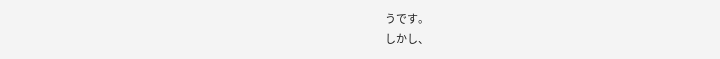うです。
しかし、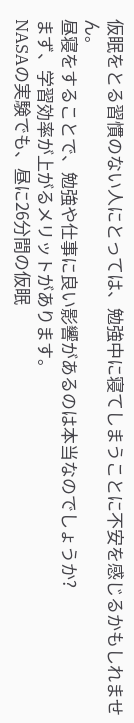仮眠をとる習慣のない人にとっては、勉強中に寝てしまうことに不安を感じるかもしれません。
昼寝をすることで、勉強や仕事に良い影響があるのは本当なのでしょうか?
まず、学習効率が上がるメリットがあります。
NASAの実験でも、昼に26分間の仮眠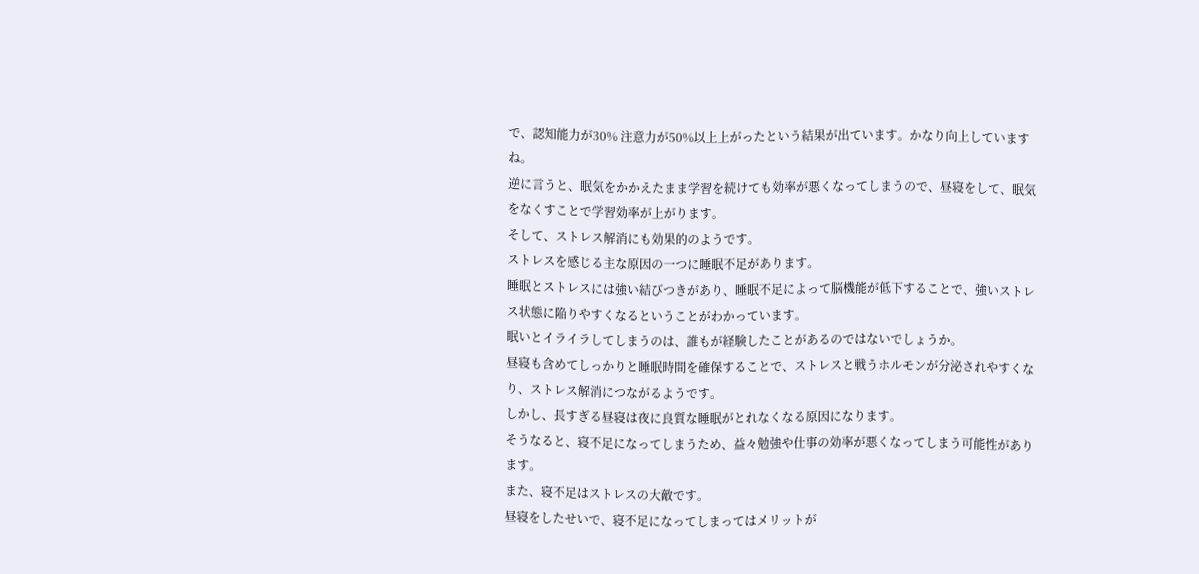で、認知能力が30% 注意力が50%以上上がったという結果が出ています。かなり向上していますね。
逆に言うと、眠気をかかえたまま学習を続けても効率が悪くなってしまうので、昼寝をして、眠気をなくすことで学習効率が上がります。
そして、ストレス解消にも効果的のようです。
ストレスを感じる主な原因の一つに睡眠不足があります。
睡眠とストレスには強い結びつきがあり、睡眠不足によって脳機能が低下することで、強いストレス状態に陥りやすくなるということがわかっています。
眠いとイライラしてしまうのは、誰もが経験したことがあるのではないでしょうか。
昼寝も含めてしっかりと睡眠時間を確保することで、ストレスと戦うホルモンが分泌されやすくなり、ストレス解消につながるようです。
しかし、長すぎる昼寝は夜に良質な睡眠がとれなくなる原因になります。
そうなると、寝不足になってしまうため、益々勉強や仕事の効率が悪くなってしまう可能性があります。
また、寝不足はストレスの大敵です。
昼寝をしたせいで、寝不足になってしまってはメリットが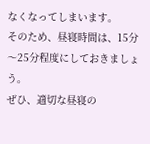なくなってしまいます。
そのため、昼寝時間は、15分〜25分程度にしておきましょう。
ぜひ、適切な昼寝の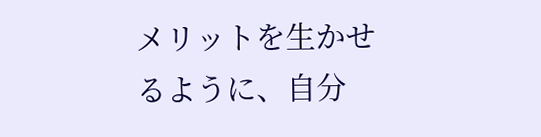メリットを生かせるように、自分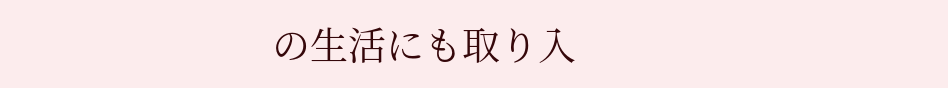の生活にも取り入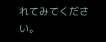れてみてください。